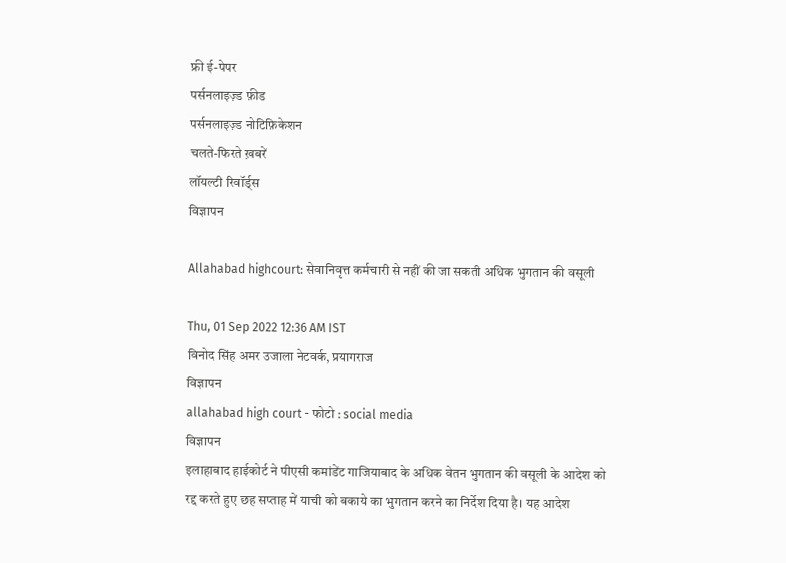फ्री ई-पेपर
पर्सनलाइज़्ड फ़ीड
पर्सनलाइज़्ड नोटिफ़िकेशन
चलते-फिरते ख़बरें
लॉयल्टी रिवॉर्ड्स
विज्ञापन

Allahabad highcourt: सेवानिवृत्त कर्मचारी से नहीं की जा सकती अधिक भुगतान की वसूली

Thu, 01 Sep 2022 12:36 AM IST
विनोद सिंह अमर उजाला नेटवर्क, प्रयागराज
विज्ञापन
allahabad high court - फोटो : social media
विज्ञापन
इलाहाबाद हाईकोर्ट ने पीएसी कमांडेंट गाजियाबाद के अधिक वेतन भुगतान की वसूली के आदेश को रद्द करते हुए छह सप्ताह में याची को बकाये का भुगतान करने का निर्देश दिया है। यह आदेश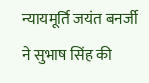न्यायमूर्ति जयंत बनर्जी ने सुभाष सिंह की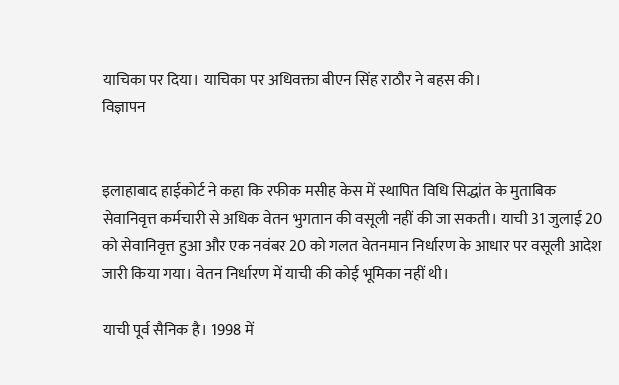याचिका पर दिया। याचिका पर अधिवक्ता बीएन सिंह राठौर ने बहस की।
विज्ञापन


इलाहाबाद हाईकोर्ट ने कहा कि रफीक मसीह केस में स्थापित विधि सिद्धांत के मुताबिक सेवानिवृत्त कर्मचारी से अधिक वेतन भुगतान की वसूली नहीं की जा सकती। याची 31 जुलाई 20 को सेवानिवृत्त हुआ और एक नवंबर 20 को गलत वेतनमान निर्धारण के आधार पर वसूली आदेश जारी किया गया। वेतन निर्धारण में याची की कोई भूमिका नहीं थी।

याची पूर्व सैनिक है। 1998 में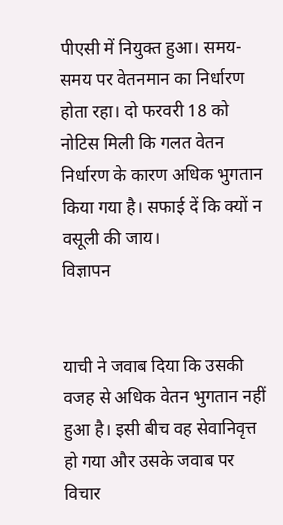पीएसी में नियुक्त हुआ। समय-समय पर वेतनमान का निर्धारण होता रहा। दो फरवरी 18 को नोटिस मिली कि गलत वेतन निर्धारण के कारण अधिक भुगतान किया गया है। सफाई दें कि क्यों न वसूली की जाय।
विज्ञापन


याची ने जवाब दिया कि उसकी वजह से अधिक वेतन भुगतान नहीं हुआ है। इसी बीच वह सेवानिवृत्त हो गया और उसके जवाब पर विचार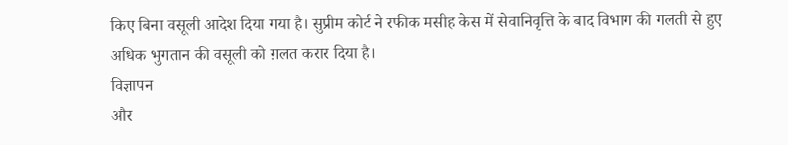किए बिना वसूली आदेश दिया गया है। सुप्रीम कोर्ट ने रफीक मसीह केस में सेवानिवृत्ति के बाद विभाग की गलती से हुए अधिक भुगतान की वसूली को ग़लत करार दिया है।
विज्ञापन
और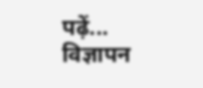पढ़ें...
विज्ञापन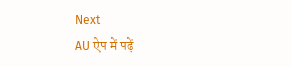Next
AU ऐप में पढ़ें